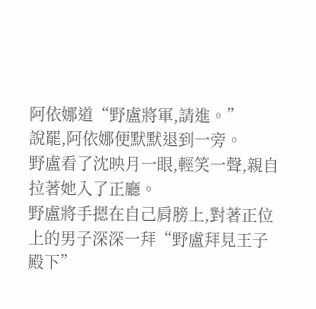阿依娜道“野盧將軍,請進。”
說罷,阿依娜便默默退到一旁。
野盧看了沈映月一眼,輕笑一聲,親自拉著她入了正廳。
野盧將手摁在自己肩膀上,對著正位上的男子深深一拜“野盧拜見王子殿下”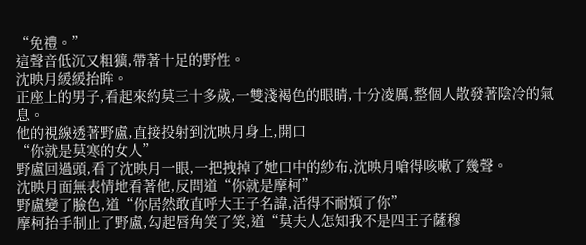“免禮。”
這聲音低沉又粗獷,帶著十足的野性。
沈映月緩緩抬眸。
正座上的男子,看起來約莫三十多歲,一雙淺褐色的眼睛,十分凌厲,整個人散發著陰冷的氣息。
他的視線透著野盧,直接投射到沈映月身上,開口
“你就是莫寒的女人”
野盧回過頭,看了沈映月一眼,一把拽掉了她口中的紗布,沈映月嗆得咳嗽了幾聲。
沈映月面無表情地看著他,反問道“你就是摩柯”
野盧變了臉色,道“你居然敢直呼大王子名諱,活得不耐煩了你”
摩柯抬手制止了野盧,勾起唇角笑了笑,道“莫夫人怎知我不是四王子薩穆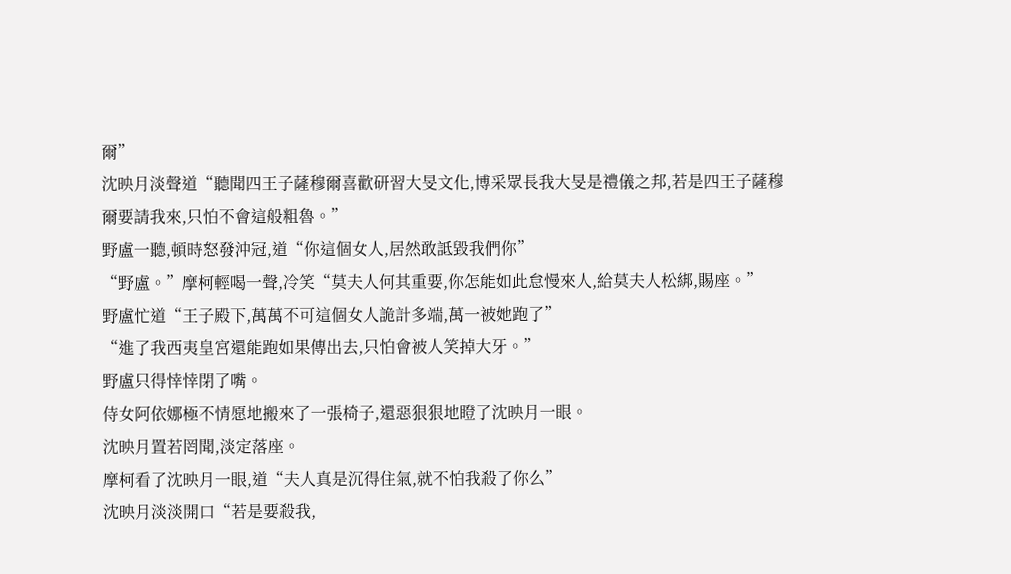爾”
沈映月淡聲道“聽聞四王子薩穆爾喜歡研習大旻文化,博采眾長我大旻是禮儀之邦,若是四王子薩穆爾要請我來,只怕不會這般粗魯。”
野盧一聽,頓時怒發沖冠,道“你這個女人,居然敢詆毀我們你”
“野盧。”摩柯輕喝一聲,冷笑“莫夫人何其重要,你怎能如此怠慢來人,給莫夫人松綁,賜座。”
野盧忙道“王子殿下,萬萬不可這個女人詭計多端,萬一被她跑了”
“進了我西夷皇宮還能跑如果傳出去,只怕會被人笑掉大牙。”
野盧只得悻悻閉了嘴。
侍女阿依娜極不情愿地搬來了一張椅子,還惡狠狠地瞪了沈映月一眼。
沈映月置若罔聞,淡定落座。
摩柯看了沈映月一眼,道“夫人真是沉得住氣,就不怕我殺了你么”
沈映月淡淡開口“若是要殺我,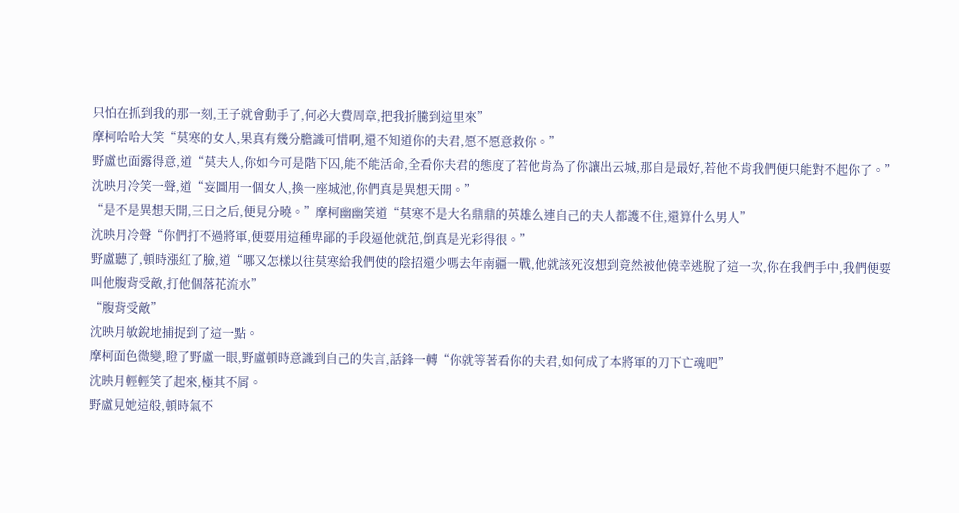只怕在抓到我的那一刻,王子就會動手了,何必大費周章,把我折騰到這里來”
摩柯哈哈大笑“莫寒的女人,果真有幾分膽識可惜啊,還不知道你的夫君,愿不愿意救你。”
野盧也面露得意,道“莫夫人,你如今可是階下囚,能不能活命,全看你夫君的態度了若他肯為了你讓出云城,那自是最好,若他不肯我們便只能對不起你了。”
沈映月冷笑一聲,道“妄圖用一個女人,換一座城池,你們真是異想天開。”
“是不是異想天開,三日之后,便見分曉。”摩柯幽幽笑道“莫寒不是大名鼎鼎的英雄么連自己的夫人都護不住,還算什么男人”
沈映月冷聲“你們打不過將軍,便要用這種卑鄙的手段逼他就范,倒真是光彩得很。”
野盧聽了,頓時漲紅了臉,道“哪又怎樣以往莫寒給我們使的陰招還少嗎去年南疆一戰,他就該死沒想到竟然被他僥幸逃脫了這一次,你在我們手中,我們便要叫他腹背受敵,打他個落花流水”
“腹背受敵”
沈映月敏銳地捕捉到了這一點。
摩柯面色微變,瞪了野盧一眼,野盧頓時意識到自己的失言,話鋒一轉“你就等著看你的夫君,如何成了本將軍的刀下亡魂吧”
沈映月輕輕笑了起來,極其不屑。
野盧見她這般,頓時氣不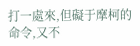打一處來,但礙于摩柯的命令,又不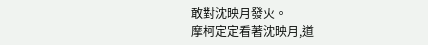敢對沈映月發火。
摩柯定定看著沈映月,道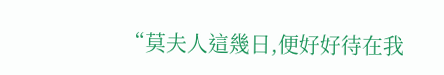“莫夫人這幾日,便好好待在我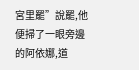宮里罷”說罷,他便掃了一眼旁邊的阿依娜,道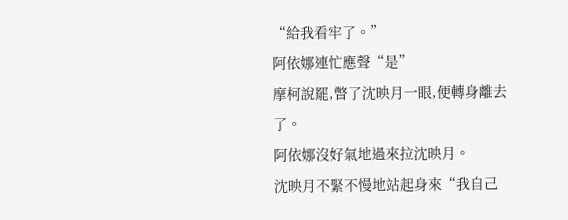“給我看牢了。”
阿依娜連忙應聲“是”
摩柯說罷,瞥了沈映月一眼,便轉身離去了。
阿依娜沒好氣地過來拉沈映月。
沈映月不緊不慢地站起身來“我自己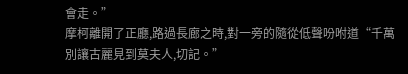會走。”
摩柯離開了正廳,路過長廊之時,對一旁的隨從低聲吩咐道“千萬別讓古麗見到莫夫人,切記。”